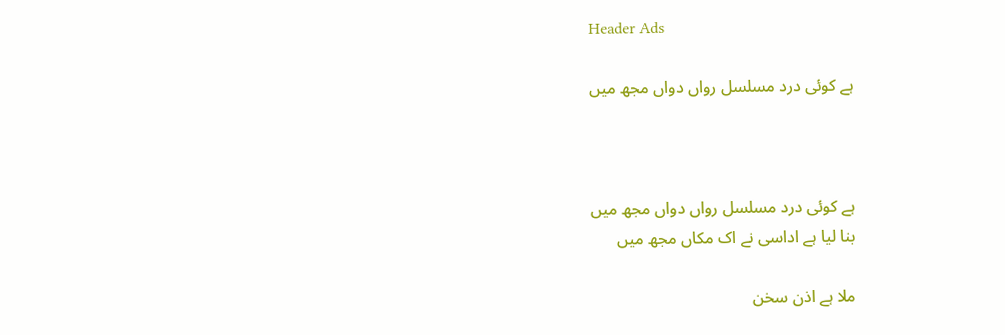Header Ads

ہے کوئی درد مسلسل رواں دواں مجھ میں



ہے کوئی درد مسلسل رواں دواں مجھ میں
بنا لیا ہے اداسی نے اک مکاں مجھ میں

ملا ہے اذن سخن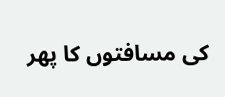کی مسافتوں کا پھر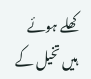کھلے ہوئے ہیں تخیل کے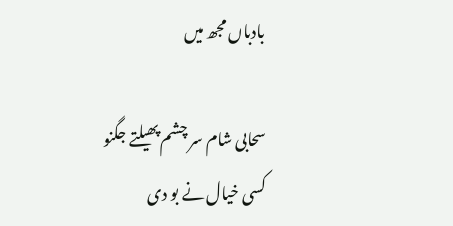بادباں مجھ میں

سحابی شام سر چشم پھیلتے جگنو
کسی خیال نے بو دی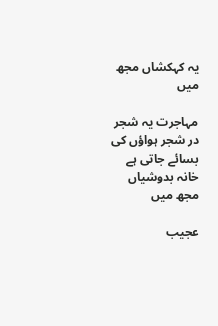یہ کہکشاں مجھ میں

مہاجرت یہ شجر در شجر ہواؤں کی
بسائے جاتی ہے خانہ بدوشیاں مجھ میں

عجیب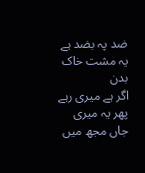ضد پہ بضد ہے یہ مشت خاک بدن
اگر ہے میری رہے پھر یہ میری جاں مجھ میں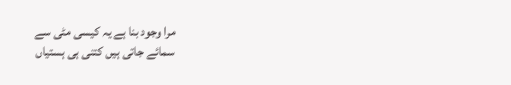مرا وجود بنا ہے یہ کیسی مٹی سے
سمائے جاتی ہیں کتنی ہی ہستیاں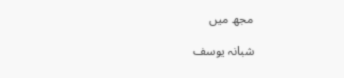مجھ میں

شبانہ یوسف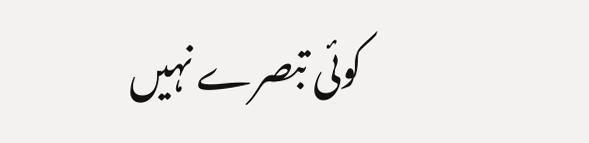کوئی تبصرے نہیں